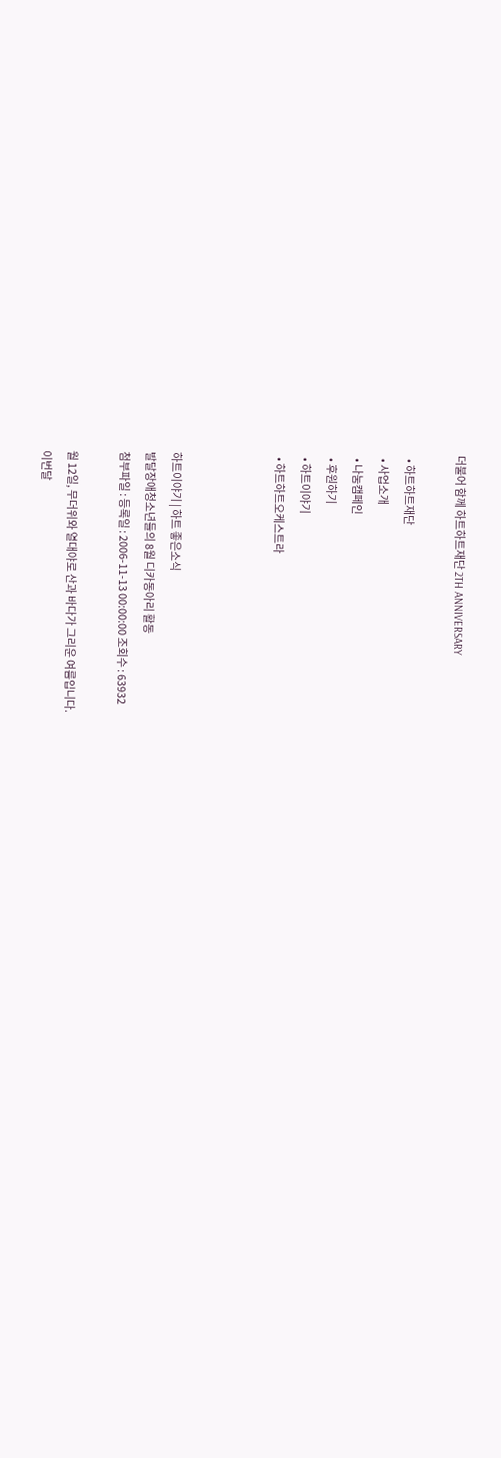더불어 함께 하트하트재단 2TH ANNIVERSARY

  • 하트하트재단
  • 사업소개
  • 나눔캠페인
  • 후원하기
  • 하트이야기
  • 하트하트오케스트라



하트이야기 | 하트 좋은소식
발달장애청소년들의 8월 디카동아리 활동
첨부파일 : 등록일 : 2006-11-13 00:00:00 조회수 : 63932

월 12일, 무더위와 열대야로 산과 바다가 그리운 여름입니다.
이번달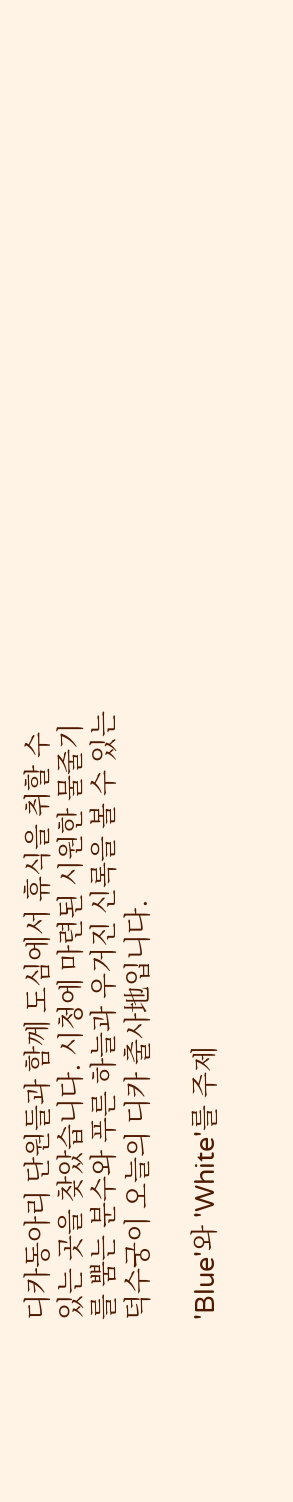디카동아리 단원들과 함께 도심에서 휴식을 취할 수 있는 곳을 찾았습니다. 시청에 마련된 시원한 물줄기를 뿜는 분수와 푸른 하늘과 우거진 신록을 볼 수 있는 덕수궁이 오늘의 디카 출사地입니다.

'Blue'와 'White'를 주제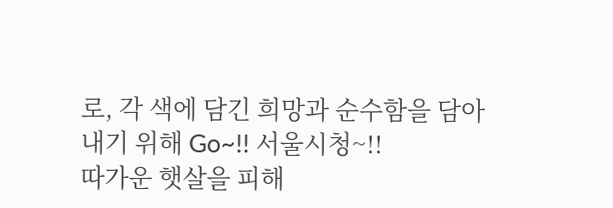로, 각 색에 담긴 희망과 순수함을 담아내기 위해 Go~!! 서울시청~!!
따가운 햇살을 피해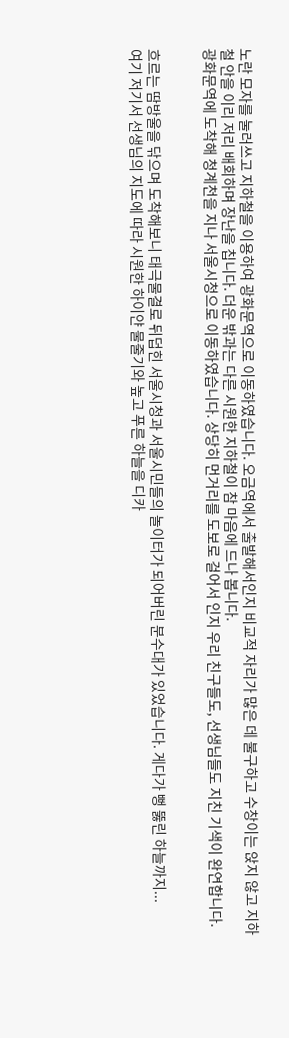노란 모자를 눌러쓰고 지하철을 이용하여 광화문역으로 이동하였습니다. 오금역에서 출발해서인지 비교적 자리가 많은 데 불구하고 수창이는 앉지 않고 지하철 안을 이리 저리 배회하며 장난을 칩니다. 더운 밖과는 다른 시원한 지하철이 참 마음에 드나 봅니다.
광화문역에 도착해 청계천을 지나 서울시청으로 이동하였습니다. 상당히 먼거리를 도보로 걸어서 인지 우리 친구들도, 선생님들도 지친 기색이 완연합니다.


흐르는 땀방울을 닦으며 도착해보니 태극물결로 뒤덥힌 서울시청과 서울시민들의 놀이터가 되어버린 분수대가 있었습니다. 게다가 뻥 뚫린 하늘까지...
여기 저기서 선생님의 지도에 따라 시원한 하이얀 물줄기와 높고 푸른 하늘을 디카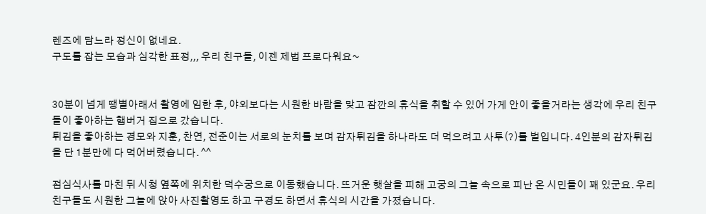렌즈에 담느라 정신이 없네요.
구도를 잡는 모습과 심각한 표정,,, 우리 친구들, 이젠 제법 프로다워요~


30분이 넘게 땡볕아래서 촬영에 임한 후, 야외보다는 시원한 바람을 맞고 잠깐의 휴식을 취할 수 있어 가게 안이 좋을거라는 생각에 우리 친구들이 좋아하는 햄버거 집으로 갔습니다.
튀김을 좋아하는 경모와 지훈, 찬연, 전준이는 서로의 눈치를 보며 감자튀김을 하나라도 더 먹으려고 사투(?)를 벌입니다. 4인분의 감자튀김을 단 1분만에 다 먹어버렸습니다. ^^

점심식사를 마친 뒤 시청 옆쪽에 위치한 덕수궁으로 이동했습니다. 뜨거운 햇살을 피해 고궁의 그늘 속으로 피난 온 시민들이 꽤 있군요. 우리친구들도 시원한 그늘에 앉아 사진촬영도 하고 구경도 하면서 휴식의 시간을 가졌습니다.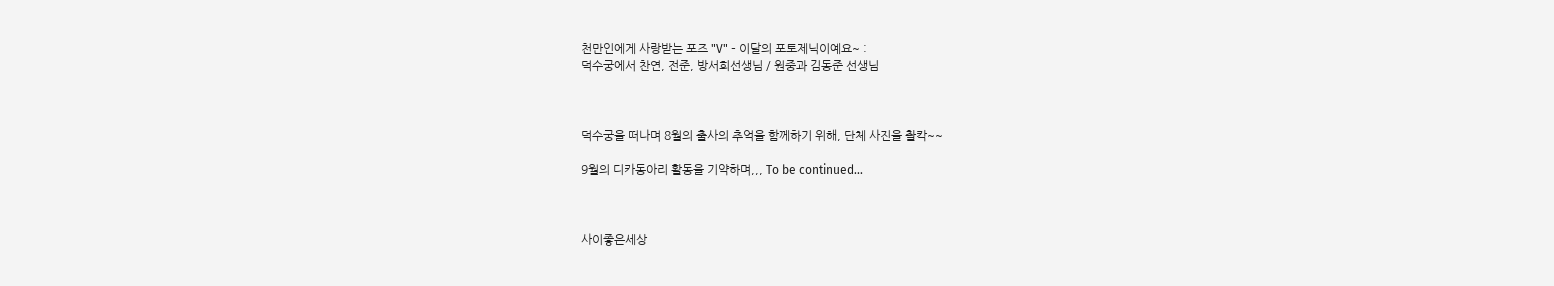천만인에게 사랑받는 포즈 "V" - 이달의 포토제닉이예요~ :
덕수궁에서 찬연, 전준, 방서희선생님 / 원중과 김동준 선생님



덕수궁을 떠나며 8월의 출사의 추억을 함께하기 위해, 단체 사진을 촬칵~~

9월의 디카동아리 활동을 기약하며,,, To be continued...



사이좋은세상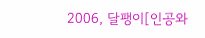2006, 달팽이[인공와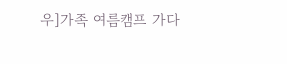우]가족 여름캠프 가다